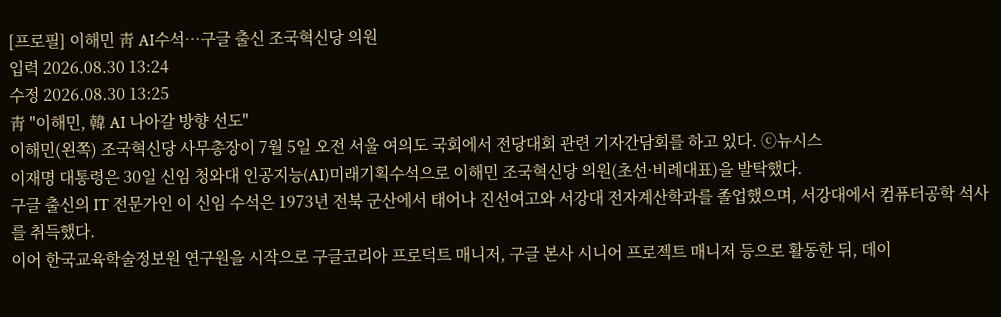[프로필] 이해민 靑 AI수석…구글 출신 조국혁신당 의원
입력 2026.08.30 13:24
수정 2026.08.30 13:25
靑 "이해민, 韓 AI 나아갈 방향 선도"
이해민(왼쪽) 조국혁신당 사무총장이 7월 5일 오전 서울 여의도 국회에서 전당대회 관련 기자간담회를 하고 있다. ⓒ뉴시스
이재명 대통령은 30일 신임 청와대 인공지능(AI)미래기획수석으로 이해민 조국혁신당 의원(초선·비례대표)을 발탁했다.
구글 출신의 IT 전문가인 이 신임 수석은 1973년 전북 군산에서 태어나 진선여고와 서강대 전자계산학과를 졸업했으며, 서강대에서 컴퓨터공학 석사를 취득했다.
이어 한국교육학술정보원 연구원을 시작으로 구글코리아 프로덕트 매니저, 구글 본사 시니어 프로젝트 매니저 등으로 활동한 뒤, 데이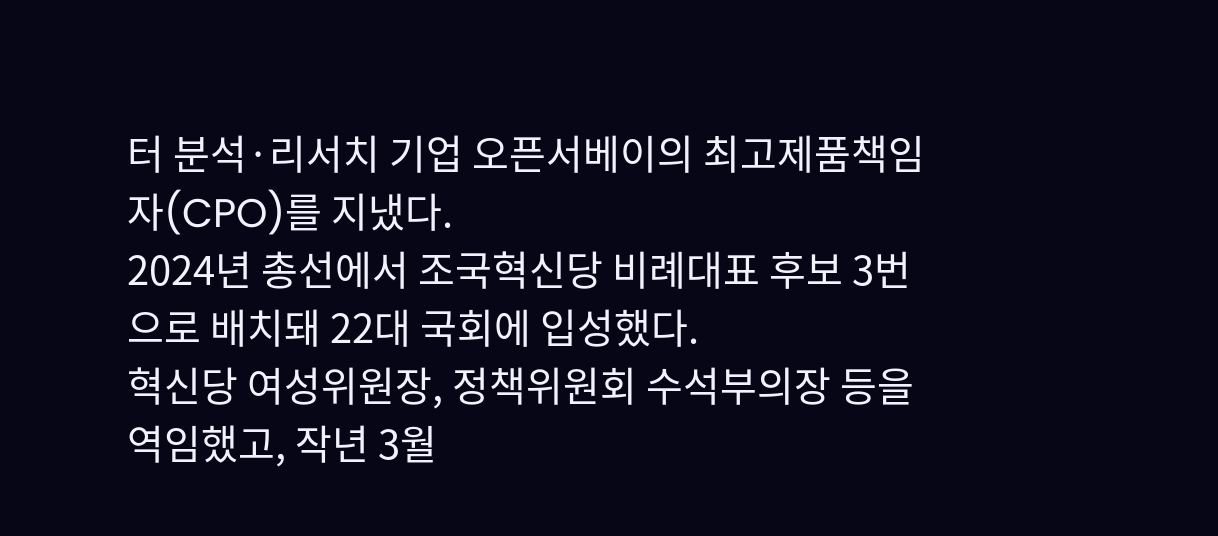터 분석·리서치 기업 오픈서베이의 최고제품책임자(CPO)를 지냈다.
2024년 총선에서 조국혁신당 비례대표 후보 3번으로 배치돼 22대 국회에 입성했다.
혁신당 여성위원장, 정책위원회 수석부의장 등을 역임했고, 작년 3월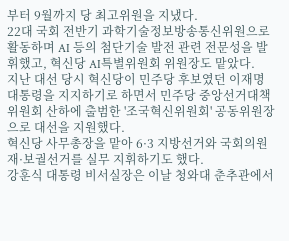부터 9월까지 당 최고위원을 지냈다.
22대 국회 전반기 과학기술정보방송통신위원으로 활동하며 AI 등의 첨단기술 발전 관련 전문성을 발휘했고, 혁신당 AI특별위원회 위원장도 맡았다.
지난 대선 당시 혁신당이 민주당 후보였던 이재명 대통령을 지지하기로 하면서 민주당 중앙선거대책위원회 산하에 출범한 '조국혁신위원회' 공동위원장으로 대선을 지원했다.
혁신당 사무총장을 맡아 6·3 지방선거와 국회의원 재·보궐선거를 실무 지휘하기도 했다.
강훈식 대통령 비서실장은 이날 청와대 춘추관에서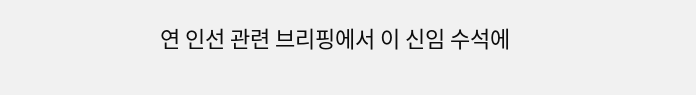연 인선 관련 브리핑에서 이 신임 수석에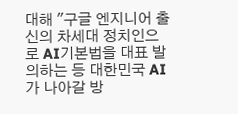대해 "구글 엔지니어 출신의 차세대 정치인으로 AI기본법을 대표 발의하는 등 대한민국 AI가 나아갈 방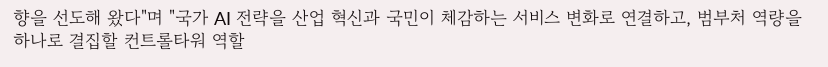향을 선도해 왔다"며 "국가 AI 전략을 산업 혁신과 국민이 체감하는 서비스 변화로 연결하고, 범부처 역량을 하나로 결집할 컨트롤타워 역할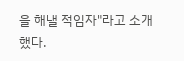을 해낼 적임자"라고 소개했다.